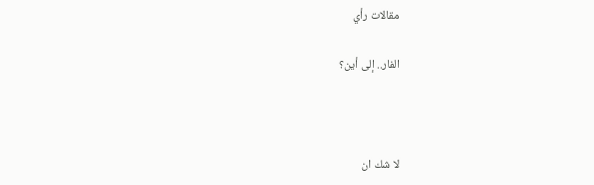مقالات رأي

الفار.. إلى أين؟



لا شك ان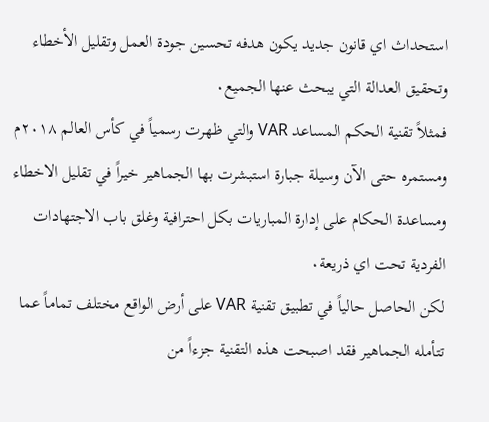استحداث اي قانون جديد يكون هدفه تحسين جودة العمل وتقليل الأخطاء وتحقيق العدالة التي يبحث عنها الجميع٠
فمثلاً تقنية الحكم المساعد VAR والتي ظهرت رسمياً في كأس العالم ٢٠١٨م ومستمره حتى الآن وسيلة جبارة استبشرت بها الجماهير خيراً في تقليل الاخطاء ومساعدة الحكام على إدارة المباريات بكل احترافية وغلق باب الاجتهادات الفردية تحت اي ذريعة٠
لكن الحاصل حالياً في تطبيق تقنية VAR على أرض الواقع مختلف تماماً عما تتأمله الجماهير فقد اصبحت هذه التقنية جزءاً من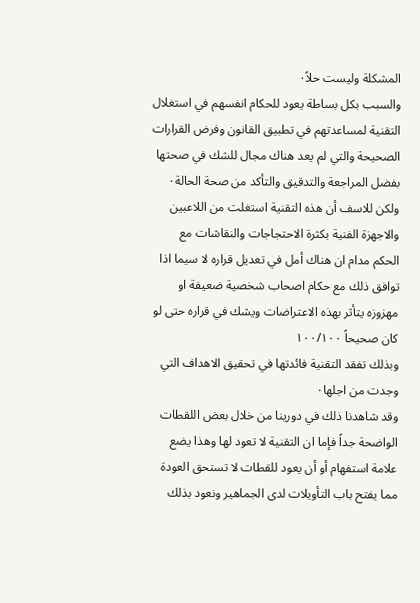المشكلة وليست حلاً٠
والسبب بكل بساطة يعود للحكام انفسهم في استغلال التقنية لمساعدتهم في تطبيق القانون وفرض القرارات الصحيحة والتي لم يعد هناك مجال للشك في صحتها بفضل المراجعة والتدقيق والتأكد من صحة الحالة٠
ولكن للاسف أن هذه التقنية استغلت من اللاعبين والاجهزة الفنية بكثرة الاحتجاجات والنقاشات مع الحكم مدام ان هناك أمل في تعديل قراره لا سيما اذا توافق ذلك مع حكام اصحاب شخصية ضعيفة او مهزوزه يتأثر بهذه الاعتراضات ويشك في قراره حتى لو كان صحيحاً ١٠٠/١٠٠
وبذلك تفقد التقنية فائدتها في تحقيق الاهداف التي وجدت من اجلها٠
وقد شاهدنا ذلك في دورينا من خلال بعض اللقطات الواضحة جداً فإما ان التقنية لا تعود لها وهذا يضع علامة استفهام أو أن يعود للقطات لا تستحق العودة مما يفتح باب التأويلات لدى الجماهير ونعود بذلك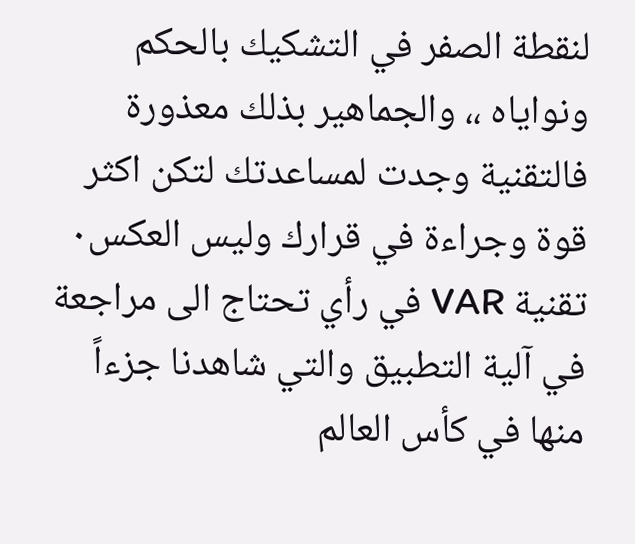لنقطة الصفر في التشكيك بالحكم ونواياه ،، والجماهير بذلك معذورة فالتقنية وجدت لمساعدتك لتكن اكثر قوة وجراءة في قرارك وليس العكس٠
تقنية VAR في رأي تحتاج الى مراجعة في آلية التطبيق والتي شاهدنا جزءاً منها في كأس العالم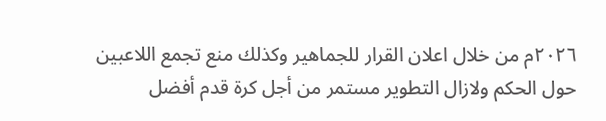٢٠٢٦م من خلال اعلان القرار للجماهير وكذلك منع تجمع اللاعبين حول الحكم ولازال التطوير مستمر من أجل كرة قدم أفضل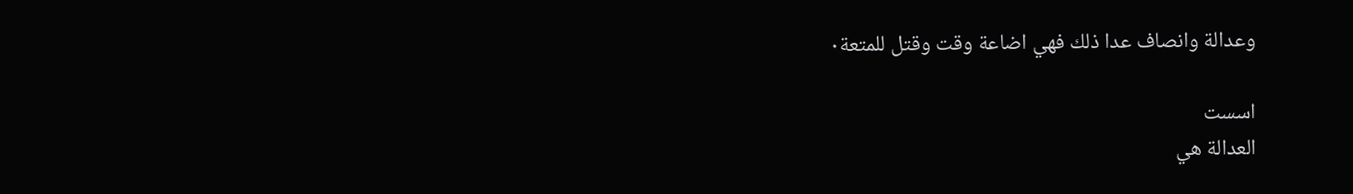وعدالة وانصاف عدا ذلك فهي اضاعة وقت وقتل للمتعة٠

اسست
العدالة هي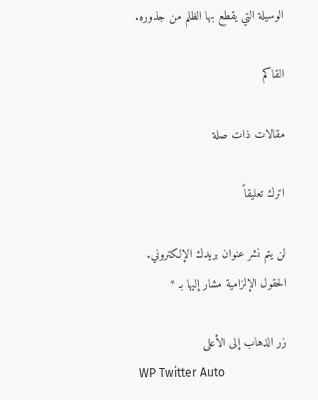الوسيلة التي يقطع بها الظلم من جذوره.

القاكم

مقالات ذات صلة

اترك تعليقاً

لن يتم نشر عنوان بريدك الإلكتروني. الحقول الإلزامية مشار إليها بـ *

زر الذهاب إلى الأعلى
WP Twitter Auto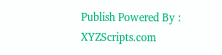Publish Powered By : XYZScripts.com